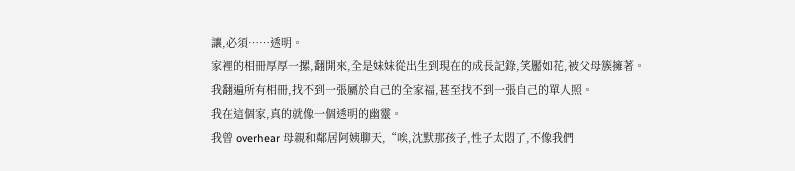讓,必須……透明。
家裡的相冊厚厚一摞,翻開來,全是妹妹從出生到現在的成長記錄,笑靨如花,被父母簇擁著。
我翻遍所有相冊,找不到一張屬於自己的全家福,甚至找不到一張自己的單人照。
我在這個家,真的就像一個透明的幽靈。
我曾 overhear 母親和鄰居阿姨聊天,“唉,沈默那孩子,性子太悶了,不像我們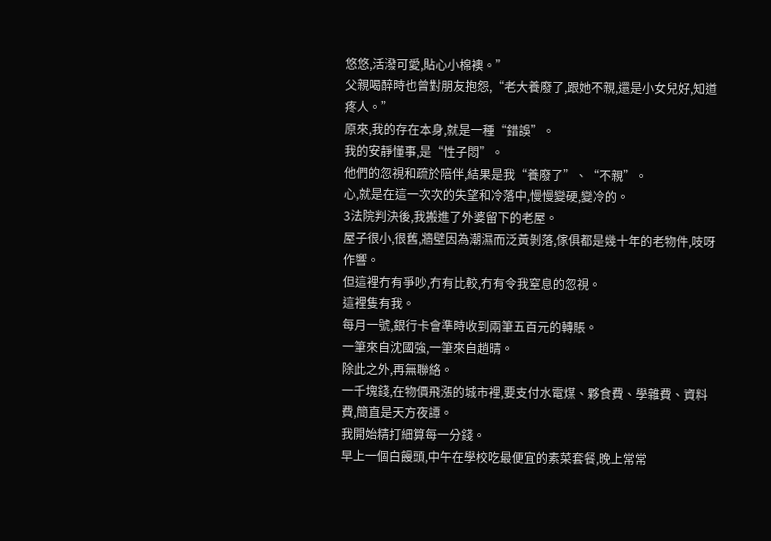悠悠,活潑可愛,貼心小棉襖。”
父親喝醉時也曾對朋友抱怨,“老大養廢了,跟她不親,還是小女兒好,知道疼人。”
原來,我的存在本身,就是一種“錯誤”。
我的安靜懂事,是“性子悶”。
他們的忽視和疏於陪伴,結果是我“養廢了”、“不親”。
心,就是在這一次次的失望和冷落中,慢慢變硬,變冷的。
3法院判決後,我搬進了外婆留下的老屋。
屋子很小,很舊,牆壁因為潮濕而泛黃剝落,傢俱都是幾十年的老物件,吱呀作響。
但這裡冇有爭吵,冇有比較,冇有令我窒息的忽視。
這裡隻有我。
每月一號,銀行卡會準時收到兩筆五百元的轉賬。
一筆來自沈國強,一筆來自趙晴。
除此之外,再無聯絡。
一千塊錢,在物價飛漲的城市裡,要支付水電煤、夥食費、學雜費、資料費,簡直是天方夜譚。
我開始精打細算每一分錢。
早上一個白饅頭,中午在學校吃最便宜的素菜套餐,晚上常常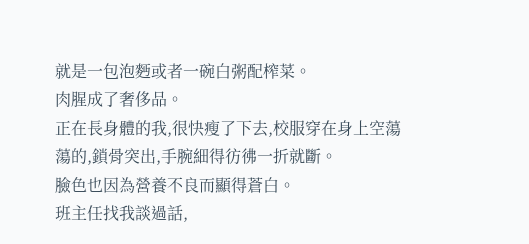就是一包泡麪或者一碗白粥配榨菜。
肉腥成了奢侈品。
正在長身體的我,很快瘦了下去,校服穿在身上空蕩蕩的,鎖骨突出,手腕細得彷彿一折就斷。
臉色也因為營養不良而顯得蒼白。
班主任找我談過話,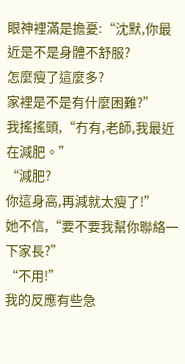眼神裡滿是擔憂:“沈默,你最近是不是身體不舒服?
怎麼瘦了這麼多?
家裡是不是有什麼困難?”
我搖搖頭,“冇有,老師,我最近在減肥。”
“減肥?
你這身高,再減就太瘦了!”
她不信,“要不要我幫你聯絡一下家長?”
“不用!”
我的反應有些急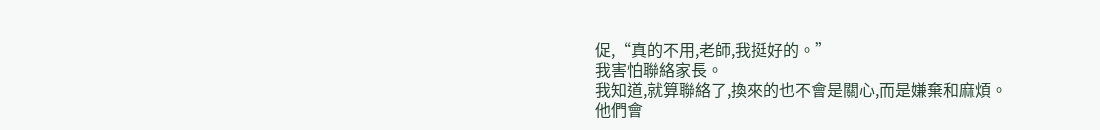促,“真的不用,老師,我挺好的。”
我害怕聯絡家長。
我知道,就算聯絡了,換來的也不會是關心,而是嫌棄和麻煩。
他們會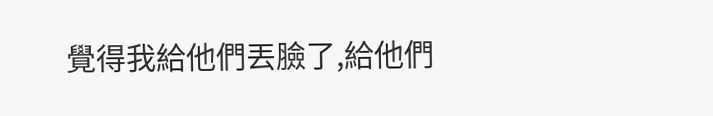覺得我給他們丟臉了,給他們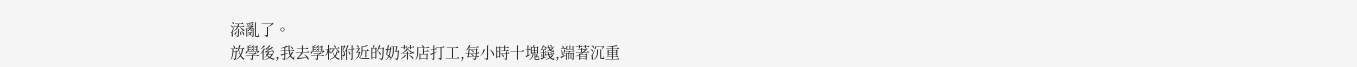添亂了。
放學後,我去學校附近的奶茶店打工,每小時十塊錢,端著沉重